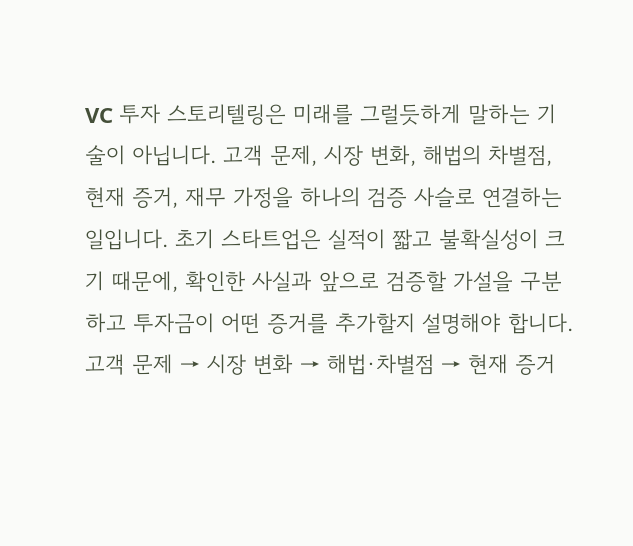VC 투자 스토리텔링은 미래를 그럴듯하게 말하는 기술이 아닙니다. 고객 문제, 시장 변화, 해법의 차별점, 현재 증거, 재무 가정을 하나의 검증 사슬로 연결하는 일입니다. 초기 스타트업은 실적이 짧고 불확실성이 크기 때문에, 확인한 사실과 앞으로 검증할 가설을 구분하고 투자금이 어떤 증거를 추가할지 설명해야 합니다.
고객 문제 → 시장 변화 → 해법·차별점 → 현재 증거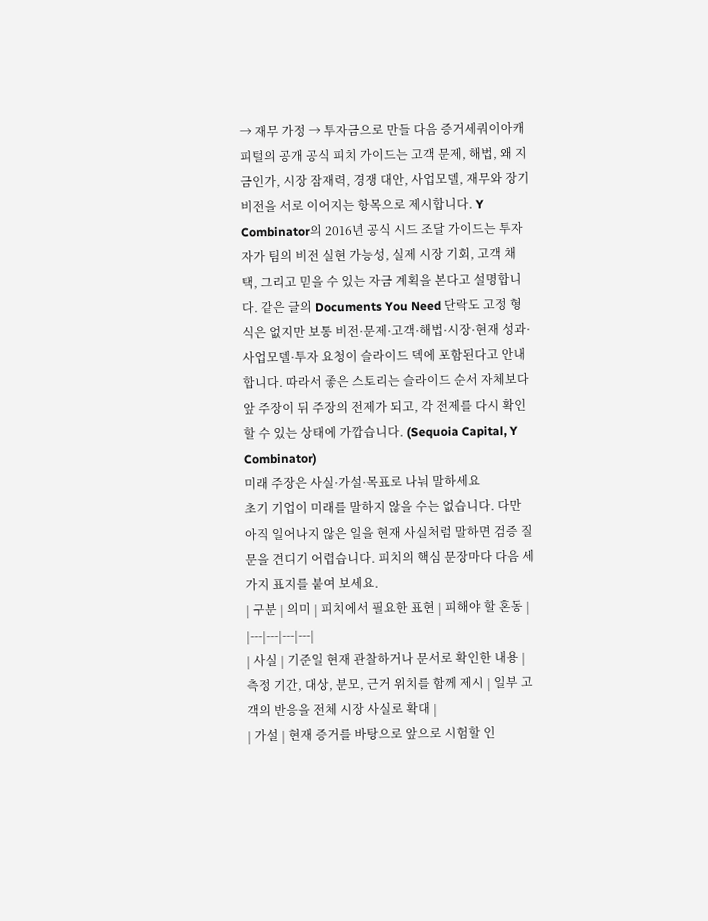→ 재무 가정 → 투자금으로 만들 다음 증거세쿼이아캐피털의 공개 공식 피치 가이드는 고객 문제, 해법, 왜 지금인가, 시장 잠재력, 경쟁 대안, 사업모델, 재무와 장기 비전을 서로 이어지는 항목으로 제시합니다. Y Combinator의 2016년 공식 시드 조달 가이드는 투자자가 팀의 비전 실현 가능성, 실제 시장 기회, 고객 채택, 그리고 믿을 수 있는 자금 계획을 본다고 설명합니다. 같은 글의 Documents You Need 단락도 고정 형식은 없지만 보통 비전·문제·고객·해법·시장·현재 성과·사업모델·투자 요청이 슬라이드 덱에 포함된다고 안내합니다. 따라서 좋은 스토리는 슬라이드 순서 자체보다 앞 주장이 뒤 주장의 전제가 되고, 각 전제를 다시 확인할 수 있는 상태에 가깝습니다. (Sequoia Capital, Y Combinator)
미래 주장은 사실·가설·목표로 나눠 말하세요
초기 기업이 미래를 말하지 않을 수는 없습니다. 다만 아직 일어나지 않은 일을 현재 사실처럼 말하면 검증 질문을 견디기 어렵습니다. 피치의 핵심 문장마다 다음 세 가지 표지를 붙여 보세요.
| 구분 | 의미 | 피치에서 필요한 표현 | 피해야 할 혼동 |
|---|---|---|---|
| 사실 | 기준일 현재 관찰하거나 문서로 확인한 내용 | 측정 기간, 대상, 분모, 근거 위치를 함께 제시 | 일부 고객의 반응을 전체 시장 사실로 확대 |
| 가설 | 현재 증거를 바탕으로 앞으로 시험할 인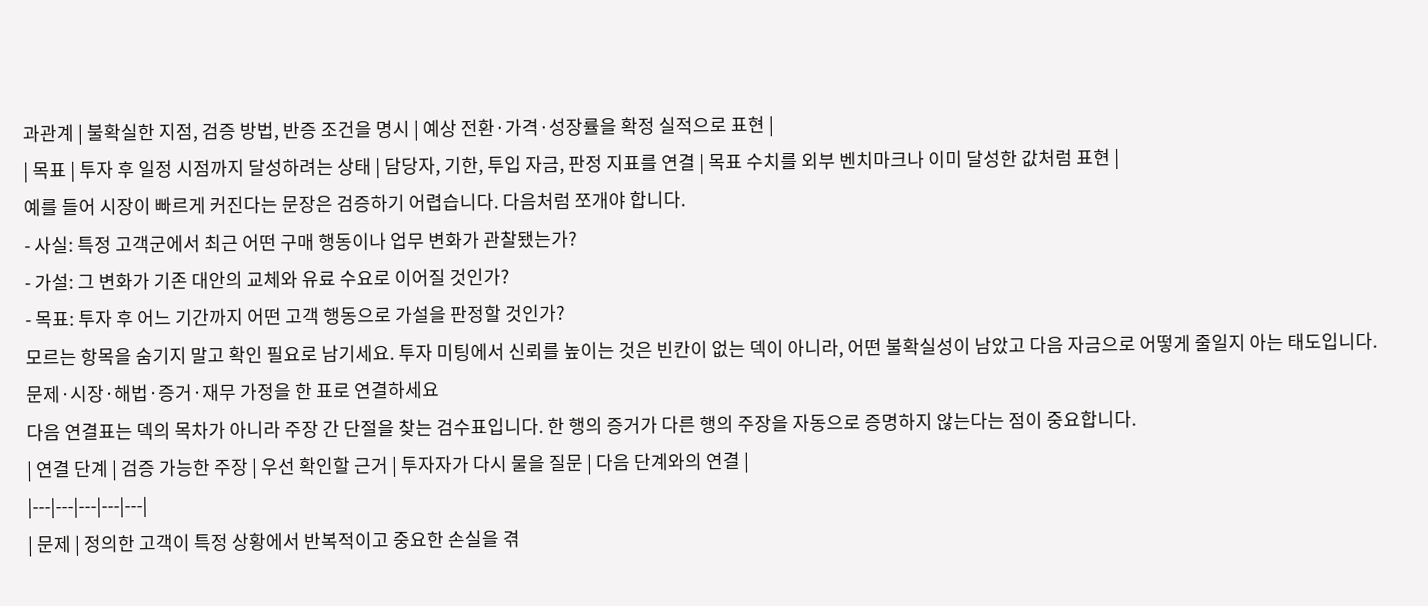과관계 | 불확실한 지점, 검증 방법, 반증 조건을 명시 | 예상 전환·가격·성장률을 확정 실적으로 표현 |
| 목표 | 투자 후 일정 시점까지 달성하려는 상태 | 담당자, 기한, 투입 자금, 판정 지표를 연결 | 목표 수치를 외부 벤치마크나 이미 달성한 값처럼 표현 |
예를 들어 시장이 빠르게 커진다는 문장은 검증하기 어렵습니다. 다음처럼 쪼개야 합니다.
- 사실: 특정 고객군에서 최근 어떤 구매 행동이나 업무 변화가 관찰됐는가?
- 가설: 그 변화가 기존 대안의 교체와 유료 수요로 이어질 것인가?
- 목표: 투자 후 어느 기간까지 어떤 고객 행동으로 가설을 판정할 것인가?
모르는 항목을 숨기지 말고 확인 필요로 남기세요. 투자 미팅에서 신뢰를 높이는 것은 빈칸이 없는 덱이 아니라, 어떤 불확실성이 남았고 다음 자금으로 어떻게 줄일지 아는 태도입니다.
문제·시장·해법·증거·재무 가정을 한 표로 연결하세요
다음 연결표는 덱의 목차가 아니라 주장 간 단절을 찾는 검수표입니다. 한 행의 증거가 다른 행의 주장을 자동으로 증명하지 않는다는 점이 중요합니다.
| 연결 단계 | 검증 가능한 주장 | 우선 확인할 근거 | 투자자가 다시 물을 질문 | 다음 단계와의 연결 |
|---|---|---|---|---|
| 문제 | 정의한 고객이 특정 상황에서 반복적이고 중요한 손실을 겪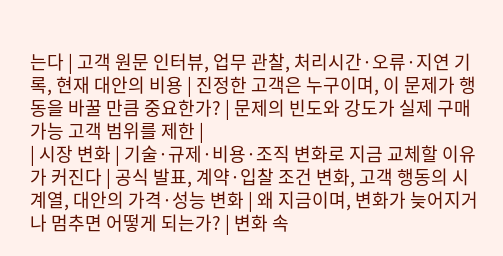는다 | 고객 원문 인터뷰, 업무 관찰, 처리시간·오류·지연 기록, 현재 대안의 비용 | 진정한 고객은 누구이며, 이 문제가 행동을 바꿀 만큼 중요한가? | 문제의 빈도와 강도가 실제 구매 가능 고객 범위를 제한 |
| 시장 변화 | 기술·규제·비용·조직 변화로 지금 교체할 이유가 커진다 | 공식 발표, 계약·입찰 조건 변화, 고객 행동의 시계열, 대안의 가격·성능 변화 | 왜 지금이며, 변화가 늦어지거나 멈추면 어떻게 되는가? | 변화 속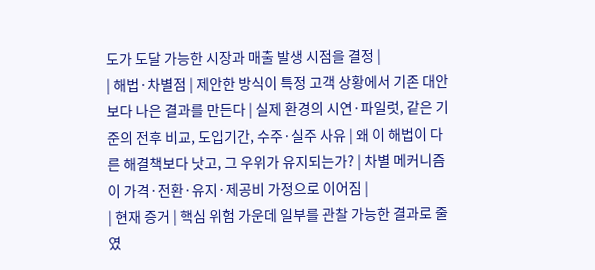도가 도달 가능한 시장과 매출 발생 시점을 결정 |
| 해법·차별점 | 제안한 방식이 특정 고객 상황에서 기존 대안보다 나은 결과를 만든다 | 실제 환경의 시연·파일럿, 같은 기준의 전후 비교, 도입기간, 수주·실주 사유 | 왜 이 해법이 다른 해결책보다 낫고, 그 우위가 유지되는가? | 차별 메커니즘이 가격·전환·유지·제공비 가정으로 이어짐 |
| 현재 증거 | 핵심 위험 가운데 일부를 관찰 가능한 결과로 줄였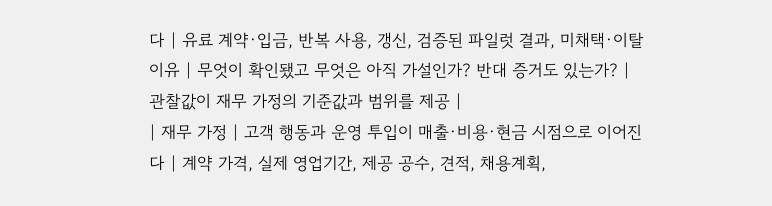다 | 유료 계약·입금, 반복 사용, 갱신, 검증된 파일럿 결과, 미채택·이탈 이유 | 무엇이 확인됐고 무엇은 아직 가설인가? 반대 증거도 있는가? | 관찰값이 재무 가정의 기준값과 범위를 제공 |
| 재무 가정 | 고객 행동과 운영 투입이 매출·비용·현금 시점으로 이어진다 | 계약 가격, 실제 영업기간, 제공 공수, 견적, 채용계획,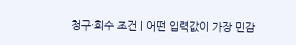청구·회수 조건 | 어떤 입력값이 가장 민감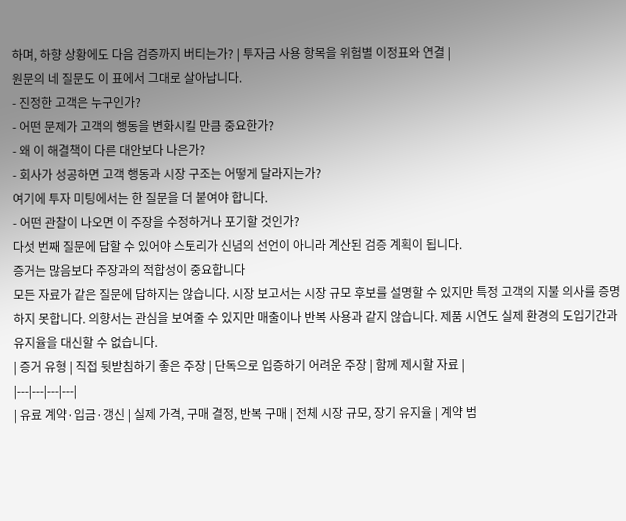하며, 하향 상황에도 다음 검증까지 버티는가? | 투자금 사용 항목을 위험별 이정표와 연결 |
원문의 네 질문도 이 표에서 그대로 살아납니다.
- 진정한 고객은 누구인가?
- 어떤 문제가 고객의 행동을 변화시킬 만큼 중요한가?
- 왜 이 해결책이 다른 대안보다 나은가?
- 회사가 성공하면 고객 행동과 시장 구조는 어떻게 달라지는가?
여기에 투자 미팅에서는 한 질문을 더 붙여야 합니다.
- 어떤 관찰이 나오면 이 주장을 수정하거나 포기할 것인가?
다섯 번째 질문에 답할 수 있어야 스토리가 신념의 선언이 아니라 계산된 검증 계획이 됩니다.
증거는 많음보다 주장과의 적합성이 중요합니다
모든 자료가 같은 질문에 답하지는 않습니다. 시장 보고서는 시장 규모 후보를 설명할 수 있지만 특정 고객의 지불 의사를 증명하지 못합니다. 의향서는 관심을 보여줄 수 있지만 매출이나 반복 사용과 같지 않습니다. 제품 시연도 실제 환경의 도입기간과 유지율을 대신할 수 없습니다.
| 증거 유형 | 직접 뒷받침하기 좋은 주장 | 단독으로 입증하기 어려운 주장 | 함께 제시할 자료 |
|---|---|---|---|
| 유료 계약·입금·갱신 | 실제 가격, 구매 결정, 반복 구매 | 전체 시장 규모, 장기 유지율 | 계약 범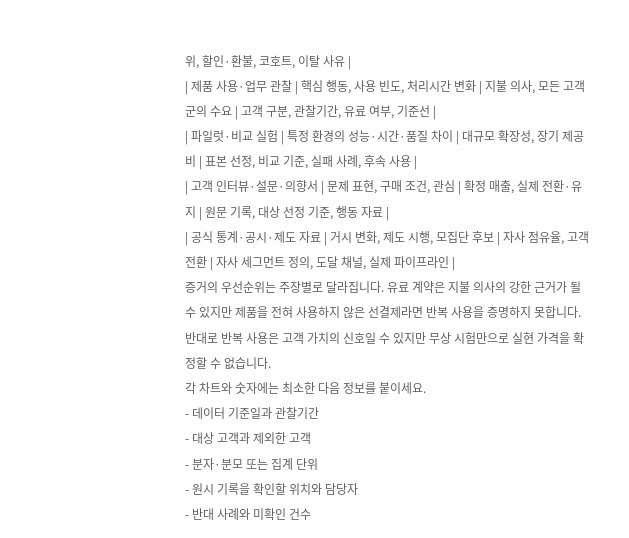위, 할인·환불, 코호트, 이탈 사유 |
| 제품 사용·업무 관찰 | 핵심 행동, 사용 빈도, 처리시간 변화 | 지불 의사, 모든 고객군의 수요 | 고객 구분, 관찰기간, 유료 여부, 기준선 |
| 파일럿·비교 실험 | 특정 환경의 성능·시간·품질 차이 | 대규모 확장성, 장기 제공비 | 표본 선정, 비교 기준, 실패 사례, 후속 사용 |
| 고객 인터뷰·설문·의향서 | 문제 표현, 구매 조건, 관심 | 확정 매출, 실제 전환·유지 | 원문 기록, 대상 선정 기준, 행동 자료 |
| 공식 통계·공시·제도 자료 | 거시 변화, 제도 시행, 모집단 후보 | 자사 점유율, 고객 전환 | 자사 세그먼트 정의, 도달 채널, 실제 파이프라인 |
증거의 우선순위는 주장별로 달라집니다. 유료 계약은 지불 의사의 강한 근거가 될 수 있지만 제품을 전혀 사용하지 않은 선결제라면 반복 사용을 증명하지 못합니다. 반대로 반복 사용은 고객 가치의 신호일 수 있지만 무상 시험만으로 실현 가격을 확정할 수 없습니다.
각 차트와 숫자에는 최소한 다음 정보를 붙이세요.
- 데이터 기준일과 관찰기간
- 대상 고객과 제외한 고객
- 분자·분모 또는 집계 단위
- 원시 기록을 확인할 위치와 담당자
- 반대 사례와 미확인 건수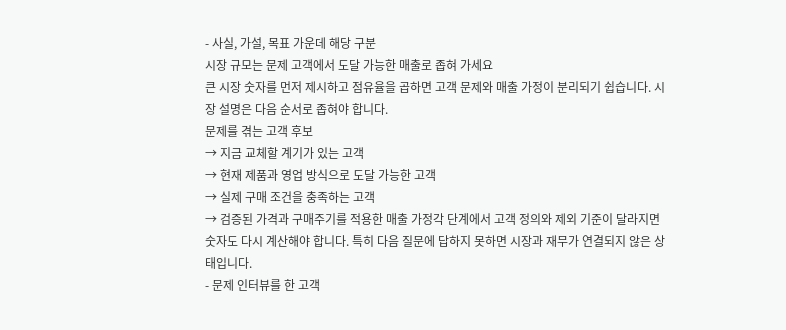- 사실, 가설, 목표 가운데 해당 구분
시장 규모는 문제 고객에서 도달 가능한 매출로 좁혀 가세요
큰 시장 숫자를 먼저 제시하고 점유율을 곱하면 고객 문제와 매출 가정이 분리되기 쉽습니다. 시장 설명은 다음 순서로 좁혀야 합니다.
문제를 겪는 고객 후보
→ 지금 교체할 계기가 있는 고객
→ 현재 제품과 영업 방식으로 도달 가능한 고객
→ 실제 구매 조건을 충족하는 고객
→ 검증된 가격과 구매주기를 적용한 매출 가정각 단계에서 고객 정의와 제외 기준이 달라지면 숫자도 다시 계산해야 합니다. 특히 다음 질문에 답하지 못하면 시장과 재무가 연결되지 않은 상태입니다.
- 문제 인터뷰를 한 고객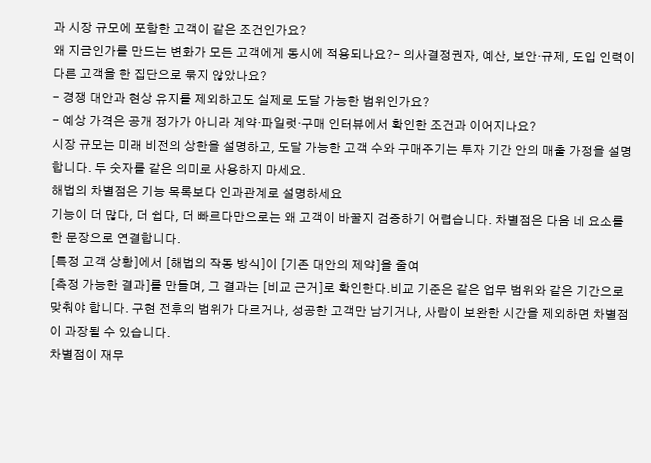과 시장 규모에 포함한 고객이 같은 조건인가요?
왜 지금인가를 만드는 변화가 모든 고객에게 동시에 적용되나요?- 의사결정권자, 예산, 보안·규제, 도입 인력이 다른 고객을 한 집단으로 묶지 않았나요?
- 경쟁 대안과 현상 유지를 제외하고도 실제로 도달 가능한 범위인가요?
- 예상 가격은 공개 정가가 아니라 계약·파일럿·구매 인터뷰에서 확인한 조건과 이어지나요?
시장 규모는 미래 비전의 상한을 설명하고, 도달 가능한 고객 수와 구매주기는 투자 기간 안의 매출 가정을 설명합니다. 두 숫자를 같은 의미로 사용하지 마세요.
해법의 차별점은 기능 목록보다 인과관계로 설명하세요
기능이 더 많다, 더 쉽다, 더 빠르다만으로는 왜 고객이 바꿀지 검증하기 어렵습니다. 차별점은 다음 네 요소를 한 문장으로 연결합니다.
[특정 고객 상황]에서 [해법의 작동 방식]이 [기존 대안의 제약]을 줄여
[측정 가능한 결과]를 만들며, 그 결과는 [비교 근거]로 확인한다.비교 기준은 같은 업무 범위와 같은 기간으로 맞춰야 합니다. 구현 전후의 범위가 다르거나, 성공한 고객만 남기거나, 사람이 보완한 시간을 제외하면 차별점이 과장될 수 있습니다.
차별점이 재무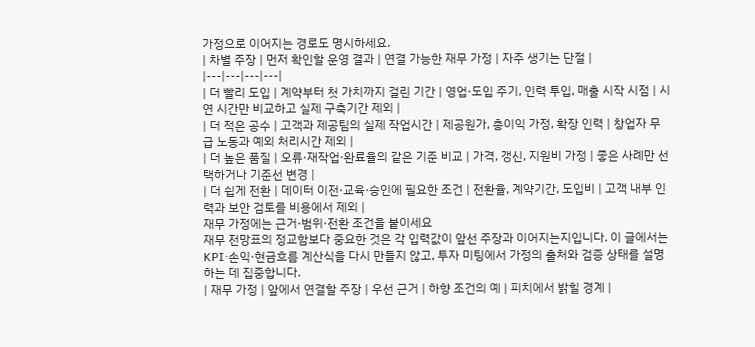가정으로 이어지는 경로도 명시하세요.
| 차별 주장 | 먼저 확인할 운영 결과 | 연결 가능한 재무 가정 | 자주 생기는 단절 |
|---|---|---|---|
| 더 빨리 도입 | 계약부터 첫 가치까지 걸린 기간 | 영업·도입 주기, 인력 투입, 매출 시작 시점 | 시연 시간만 비교하고 실제 구축기간 제외 |
| 더 적은 공수 | 고객과 제공팀의 실제 작업시간 | 제공원가, 총이익 가정, 확장 인력 | 창업자 무급 노동과 예외 처리시간 제외 |
| 더 높은 품질 | 오류·재작업·완료율의 같은 기준 비교 | 가격, 갱신, 지원비 가정 | 좋은 사례만 선택하거나 기준선 변경 |
| 더 쉽게 전환 | 데이터 이전·교육·승인에 필요한 조건 | 전환율, 계약기간, 도입비 | 고객 내부 인력과 보안 검토를 비용에서 제외 |
재무 가정에는 근거·범위·전환 조건을 붙이세요
재무 전망표의 정교함보다 중요한 것은 각 입력값이 앞선 주장과 이어지는지입니다. 이 글에서는 KPI·손익·현금흐름 계산식을 다시 만들지 않고, 투자 미팅에서 가정의 출처와 검증 상태를 설명하는 데 집중합니다.
| 재무 가정 | 앞에서 연결할 주장 | 우선 근거 | 하향 조건의 예 | 피치에서 밝힐 경계 |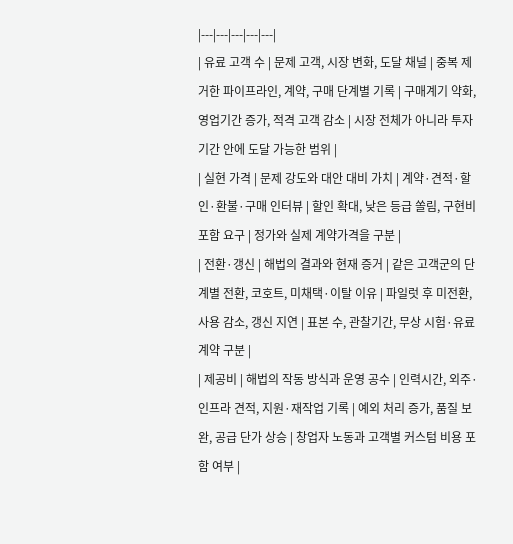|---|---|---|---|---|
| 유료 고객 수 | 문제 고객, 시장 변화, 도달 채널 | 중복 제거한 파이프라인, 계약, 구매 단계별 기록 | 구매계기 약화, 영업기간 증가, 적격 고객 감소 | 시장 전체가 아니라 투자기간 안에 도달 가능한 범위 |
| 실현 가격 | 문제 강도와 대안 대비 가치 | 계약·견적·할인·환불·구매 인터뷰 | 할인 확대, 낮은 등급 쏠림, 구현비 포함 요구 | 정가와 실제 계약가격을 구분 |
| 전환·갱신 | 해법의 결과와 현재 증거 | 같은 고객군의 단계별 전환, 코호트, 미채택·이탈 이유 | 파일럿 후 미전환, 사용 감소, 갱신 지연 | 표본 수, 관찰기간, 무상 시험·유료 계약 구분 |
| 제공비 | 해법의 작동 방식과 운영 공수 | 인력시간, 외주·인프라 견적, 지원·재작업 기록 | 예외 처리 증가, 품질 보완, 공급 단가 상승 | 창업자 노동과 고객별 커스텀 비용 포함 여부 |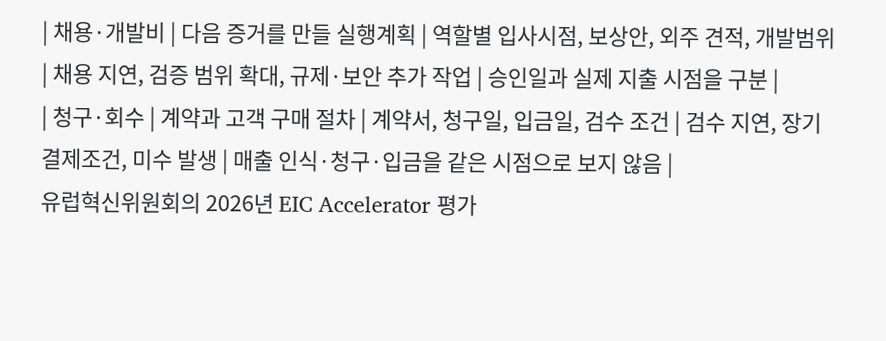| 채용·개발비 | 다음 증거를 만들 실행계획 | 역할별 입사시점, 보상안, 외주 견적, 개발범위 | 채용 지연, 검증 범위 확대, 규제·보안 추가 작업 | 승인일과 실제 지출 시점을 구분 |
| 청구·회수 | 계약과 고객 구매 절차 | 계약서, 청구일, 입금일, 검수 조건 | 검수 지연, 장기 결제조건, 미수 발생 | 매출 인식·청구·입금을 같은 시점으로 보지 않음 |
유럽혁신위원회의 2026년 EIC Accelerator 평가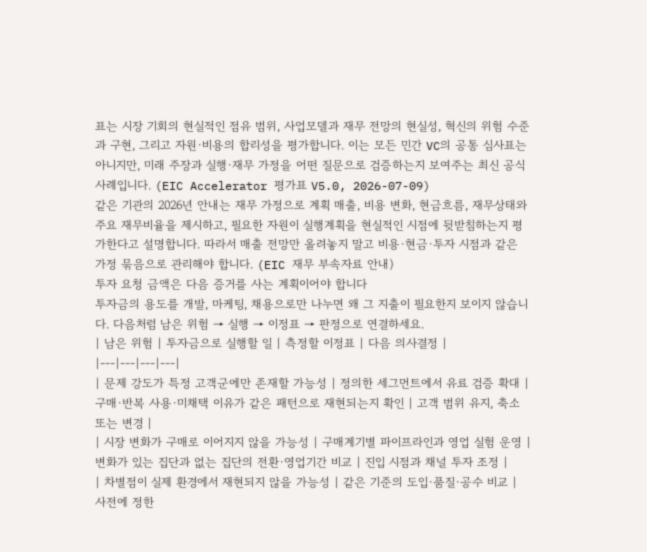표는 시장 기회의 현실적인 점유 범위, 사업모델과 재무 전망의 현실성, 혁신의 위험 수준과 구현, 그리고 자원·비용의 합리성을 평가합니다. 이는 모든 민간 VC의 공통 심사표는 아니지만, 미래 주장과 실행·재무 가정을 어떤 질문으로 검증하는지 보여주는 최신 공식 사례입니다. (EIC Accelerator 평가표 V5.0, 2026-07-09)
같은 기관의 2026년 안내는 재무 가정으로 계획 매출, 비용 변화, 현금흐름, 재무상태와 주요 재무비율을 제시하고, 필요한 자원이 실행계획을 현실적인 시점에 뒷받침하는지 평가한다고 설명합니다. 따라서 매출 전망만 올려놓지 말고 비용·현금·투자 시점과 같은 가정 묶음으로 관리해야 합니다. (EIC 재무 부속자료 안내)
투자 요청 금액은 다음 증거를 사는 계획이어야 합니다
투자금의 용도를 개발, 마케팅, 채용으로만 나누면 왜 그 지출이 필요한지 보이지 않습니다. 다음처럼 남은 위험 → 실행 → 이정표 → 판정으로 연결하세요.
| 남은 위험 | 투자금으로 실행할 일 | 측정할 이정표 | 다음 의사결정 |
|---|---|---|---|
| 문제 강도가 특정 고객군에만 존재할 가능성 | 정의한 세그먼트에서 유료 검증 확대 | 구매·반복 사용·미채택 이유가 같은 패턴으로 재현되는지 확인 | 고객 범위 유지, 축소 또는 변경 |
| 시장 변화가 구매로 이어지지 않을 가능성 | 구매계기별 파이프라인과 영업 실험 운영 | 변화가 있는 집단과 없는 집단의 전환·영업기간 비교 | 진입 시점과 채널 투자 조정 |
| 차별점이 실제 환경에서 재현되지 않을 가능성 | 같은 기준의 도입·품질·공수 비교 | 사전에 정한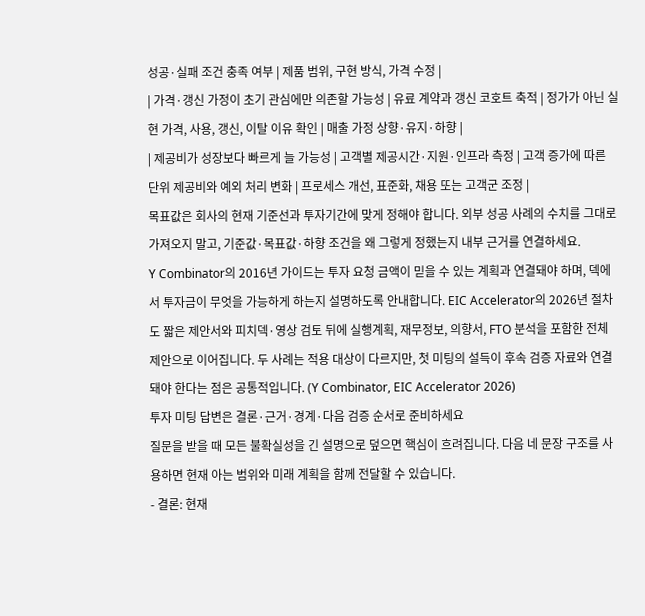성공·실패 조건 충족 여부 | 제품 범위, 구현 방식, 가격 수정 |
| 가격·갱신 가정이 초기 관심에만 의존할 가능성 | 유료 계약과 갱신 코호트 축적 | 정가가 아닌 실현 가격, 사용, 갱신, 이탈 이유 확인 | 매출 가정 상향·유지·하향 |
| 제공비가 성장보다 빠르게 늘 가능성 | 고객별 제공시간·지원·인프라 측정 | 고객 증가에 따른 단위 제공비와 예외 처리 변화 | 프로세스 개선, 표준화, 채용 또는 고객군 조정 |
목표값은 회사의 현재 기준선과 투자기간에 맞게 정해야 합니다. 외부 성공 사례의 수치를 그대로 가져오지 말고, 기준값·목표값·하향 조건을 왜 그렇게 정했는지 내부 근거를 연결하세요.
Y Combinator의 2016년 가이드는 투자 요청 금액이 믿을 수 있는 계획과 연결돼야 하며, 덱에서 투자금이 무엇을 가능하게 하는지 설명하도록 안내합니다. EIC Accelerator의 2026년 절차도 짧은 제안서와 피치덱·영상 검토 뒤에 실행계획, 재무정보, 의향서, FTO 분석을 포함한 전체 제안으로 이어집니다. 두 사례는 적용 대상이 다르지만, 첫 미팅의 설득이 후속 검증 자료와 연결돼야 한다는 점은 공통적입니다. (Y Combinator, EIC Accelerator 2026)
투자 미팅 답변은 결론·근거·경계·다음 검증 순서로 준비하세요
질문을 받을 때 모든 불확실성을 긴 설명으로 덮으면 핵심이 흐려집니다. 다음 네 문장 구조를 사용하면 현재 아는 범위와 미래 계획을 함께 전달할 수 있습니다.
- 결론: 현재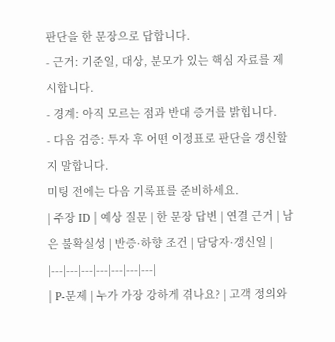판단을 한 문장으로 답합니다.
- 근거: 기준일, 대상, 분모가 있는 핵심 자료를 제시합니다.
- 경계: 아직 모르는 점과 반대 증거를 밝힙니다.
- 다음 검증: 투자 후 어떤 이정표로 판단을 갱신할지 말합니다.
미팅 전에는 다음 기록표를 준비하세요.
| 주장 ID | 예상 질문 | 한 문장 답변 | 연결 근거 | 남은 불확실성 | 반증·하향 조건 | 담당자·갱신일 |
|---|---|---|---|---|---|---|
| P-문제 | 누가 가장 강하게 겪나요? | 고객 정의와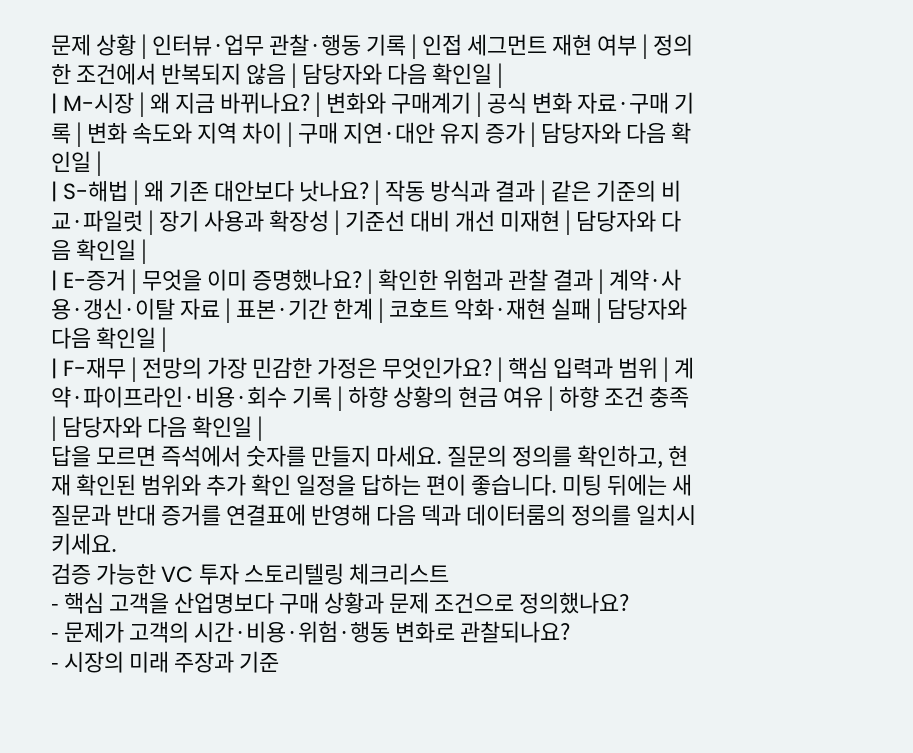문제 상황 | 인터뷰·업무 관찰·행동 기록 | 인접 세그먼트 재현 여부 | 정의한 조건에서 반복되지 않음 | 담당자와 다음 확인일 |
| M-시장 | 왜 지금 바뀌나요? | 변화와 구매계기 | 공식 변화 자료·구매 기록 | 변화 속도와 지역 차이 | 구매 지연·대안 유지 증가 | 담당자와 다음 확인일 |
| S-해법 | 왜 기존 대안보다 낫나요? | 작동 방식과 결과 | 같은 기준의 비교·파일럿 | 장기 사용과 확장성 | 기준선 대비 개선 미재현 | 담당자와 다음 확인일 |
| E-증거 | 무엇을 이미 증명했나요? | 확인한 위험과 관찰 결과 | 계약·사용·갱신·이탈 자료 | 표본·기간 한계 | 코호트 악화·재현 실패 | 담당자와 다음 확인일 |
| F-재무 | 전망의 가장 민감한 가정은 무엇인가요? | 핵심 입력과 범위 | 계약·파이프라인·비용·회수 기록 | 하향 상황의 현금 여유 | 하향 조건 충족 | 담당자와 다음 확인일 |
답을 모르면 즉석에서 숫자를 만들지 마세요. 질문의 정의를 확인하고, 현재 확인된 범위와 추가 확인 일정을 답하는 편이 좋습니다. 미팅 뒤에는 새 질문과 반대 증거를 연결표에 반영해 다음 덱과 데이터룸의 정의를 일치시키세요.
검증 가능한 VC 투자 스토리텔링 체크리스트
- 핵심 고객을 산업명보다 구매 상황과 문제 조건으로 정의했나요?
- 문제가 고객의 시간·비용·위험·행동 변화로 관찰되나요?
- 시장의 미래 주장과 기준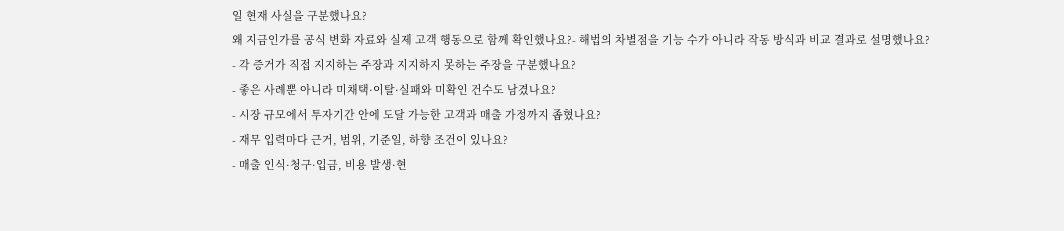일 현재 사실을 구분했나요?
왜 지금인가를 공식 변화 자료와 실제 고객 행동으로 함께 확인했나요?- 해법의 차별점을 기능 수가 아니라 작동 방식과 비교 결과로 설명했나요?
- 각 증거가 직접 지지하는 주장과 지지하지 못하는 주장을 구분했나요?
- 좋은 사례뿐 아니라 미채택·이탈·실패와 미확인 건수도 남겼나요?
- 시장 규모에서 투자기간 안에 도달 가능한 고객과 매출 가정까지 좁혔나요?
- 재무 입력마다 근거, 범위, 기준일, 하향 조건이 있나요?
- 매출 인식·청구·입금, 비용 발생·현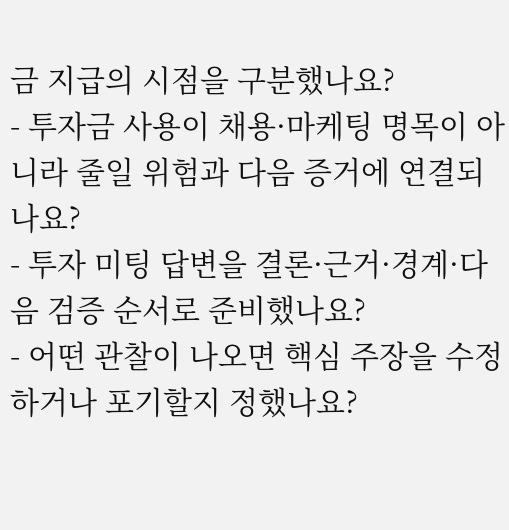금 지급의 시점을 구분했나요?
- 투자금 사용이 채용·마케팅 명목이 아니라 줄일 위험과 다음 증거에 연결되나요?
- 투자 미팅 답변을 결론·근거·경계·다음 검증 순서로 준비했나요?
- 어떤 관찰이 나오면 핵심 주장을 수정하거나 포기할지 정했나요?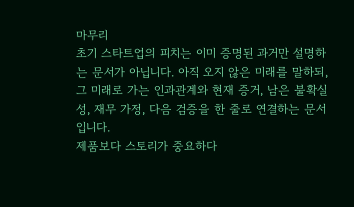마무리
초기 스타트업의 피치는 이미 증명된 과거만 설명하는 문서가 아닙니다. 아직 오지 않은 미래를 말하되, 그 미래로 가는 인과관계와 현재 증거, 남은 불확실성, 재무 가정, 다음 검증을 한 줄로 연결하는 문서입니다.
제품보다 스토리가 중요하다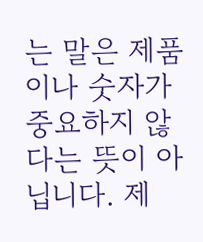는 말은 제품이나 숫자가 중요하지 않다는 뜻이 아닙니다. 제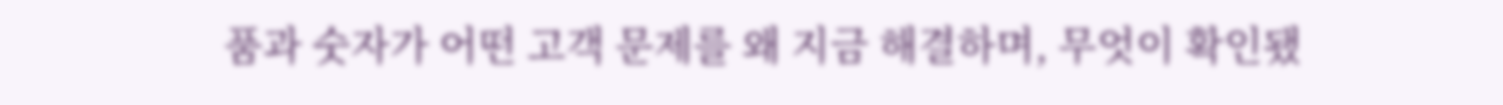품과 숫자가 어떤 고객 문제를 왜 지금 해결하며, 무엇이 확인됐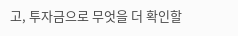고, 투자금으로 무엇을 더 확인할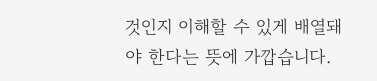것인지 이해할 수 있게 배열돼야 한다는 뜻에 가깝습니다.